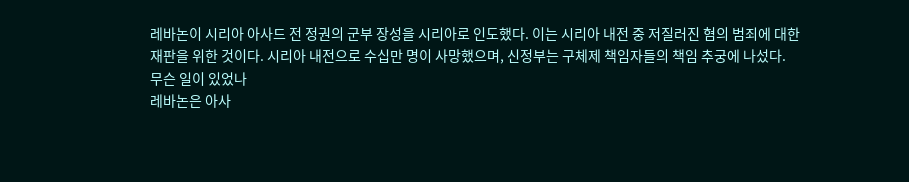레바논이 시리아 아사드 전 정권의 군부 장성을 시리아로 인도했다. 이는 시리아 내전 중 저질러진 혐의 범죄에 대한 재판을 위한 것이다. 시리아 내전으로 수십만 명이 사망했으며, 신정부는 구체제 책임자들의 책임 추궁에 나섰다.
무슨 일이 있었나
레바논은 아사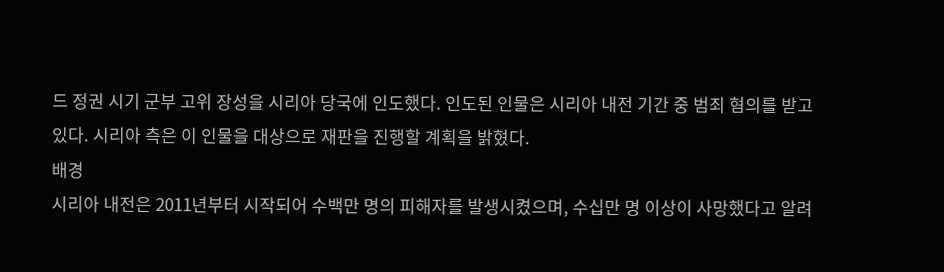드 정권 시기 군부 고위 장성을 시리아 당국에 인도했다. 인도된 인물은 시리아 내전 기간 중 범죄 혐의를 받고 있다. 시리아 측은 이 인물을 대상으로 재판을 진행할 계획을 밝혔다.
배경
시리아 내전은 2011년부터 시작되어 수백만 명의 피해자를 발생시켰으며, 수십만 명 이상이 사망했다고 알려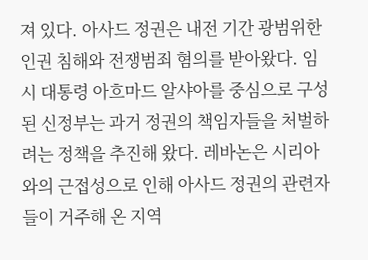져 있다. 아사드 정권은 내전 기간 광범위한 인권 침해와 전쟁범죄 혐의를 받아왔다. 임시 대통령 아흐마드 알샤아를 중심으로 구성된 신정부는 과거 정권의 책임자들을 처벌하려는 정책을 추진해 왔다. 레바논은 시리아와의 근접성으로 인해 아사드 정권의 관련자들이 거주해 온 지역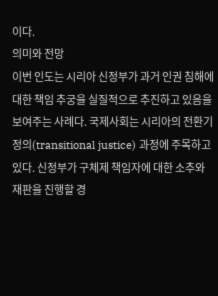이다.
의미와 전망
이번 인도는 시리아 신정부가 과거 인권 침해에 대한 책임 추궁을 실질적으로 추진하고 있음을 보여주는 사례다. 국제사회는 시리아의 전환기 정의(transitional justice) 과정에 주목하고 있다. 신정부가 구체제 책임자에 대한 소추와 재판을 진행할 경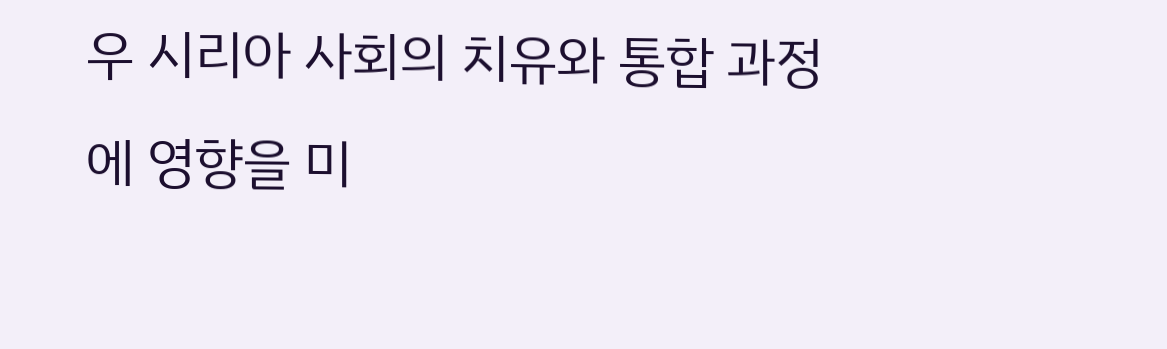우 시리아 사회의 치유와 통합 과정에 영향을 미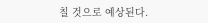칠 것으로 예상된다.